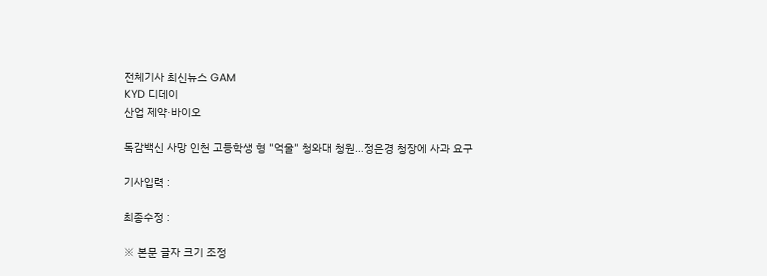전체기사 최신뉴스 GAM
KYD 디데이
산업 제약·바이오

독감백신 사망 인천 고등학생 형 "억울" 청와대 청원…정은경 청장에 사과 요구

기사입력 :

최종수정 :

※ 본문 글자 크기 조정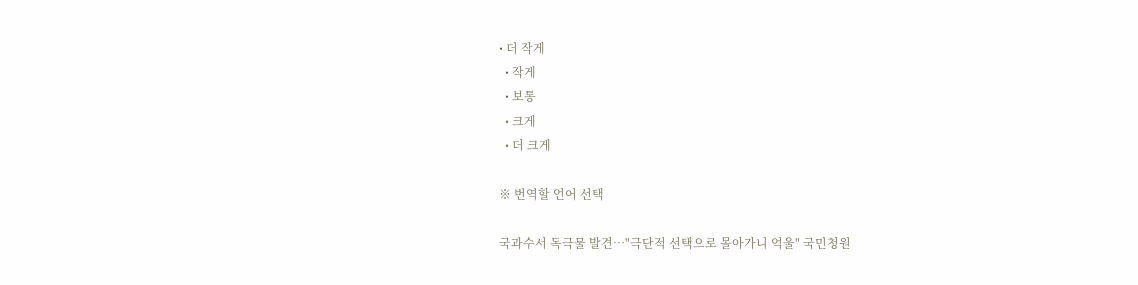• 더 작게
  • 작게
  • 보통
  • 크게
  • 더 크게

※ 번역할 언어 선택

국과수서 독극물 발견…"극단적 선택으로 몰아가니 억울" 국민청원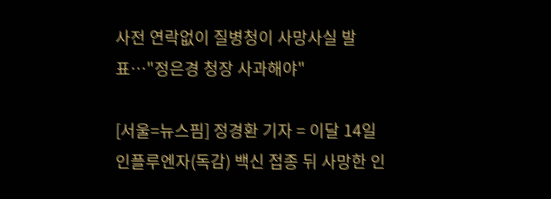사전 연락없이 질병청이 사망사실 발표…"정은경 청장 사과해야"

[서울=뉴스핌] 정경환 기자 = 이달 14일 인플루엔자(독감) 백신 접종 뒤 사망한 인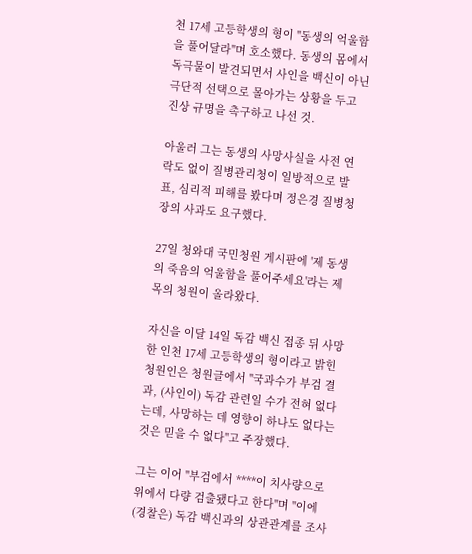천 17세 고등학생의 형이 "동생의 억울함을 풀어달라"며 호소했다. 동생의 몸에서 독극물이 발견되면서 사인을 백신이 아닌 극단적 선택으로 몰아가는 상황을 두고 진상 규명을 촉구하고 나선 것.

아울러 그는 동생의 사망사실을 사전 연락도 없이 질병관리청이 일방적으로 발표, 심리적 피해를 봤다며 정은경 질병청장의 사과도 요구했다.

27일 청와대 국민청원 게시판에 '제 동생의 죽음의 억울함을 풀어주세요'라는 제목의 청원이 올라왔다.

자신을 이달 14일 독감 백신 접종 뒤 사망한 인천 17세 고등학생의 형이라고 밝힌 청원인은 청원글에서 "국과수가 부검 결과, (사인이) 독감 관련일 수가 전혀 없다는데, 사망하는 데 영향이 하나도 없다는 것은 믿을 수 없다"고 주장했다.

그는 이어 "부검에서 ****이 치사량으로 위에서 다량 검출됐다고 한다"며 "이에 (경찰은) 독감 백신과의 상관관계를 조사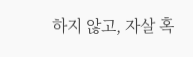하지 않고, 자살 혹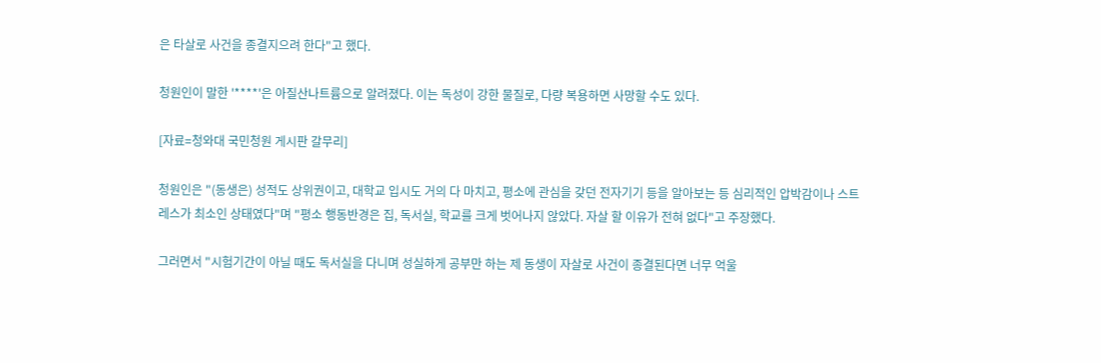은 타살로 사건을 종결지으려 한다"고 했다.

청원인이 말한 '****'은 아질산나트륨으로 알려졌다. 이는 독성이 강한 물질로, 다량 복용하면 사망할 수도 있다.

[자료=청와대 국민청원 게시판 갈무리]

청원인은 "(동생은) 성적도 상위권이고, 대학교 입시도 거의 다 마치고, 평소에 관심을 갖던 전자기기 등을 알아보는 등 심리적인 압박감이나 스트레스가 최소인 상태였다"며 "평소 행동반경은 집, 독서실, 학교를 크게 벗어나지 않았다. 자살 할 이유가 전혀 없다"고 주장했다.

그러면서 "시험기간이 아닐 때도 독서실을 다니며 성실하게 공부만 하는 제 동생이 자살로 사건이 종결된다면 너무 억울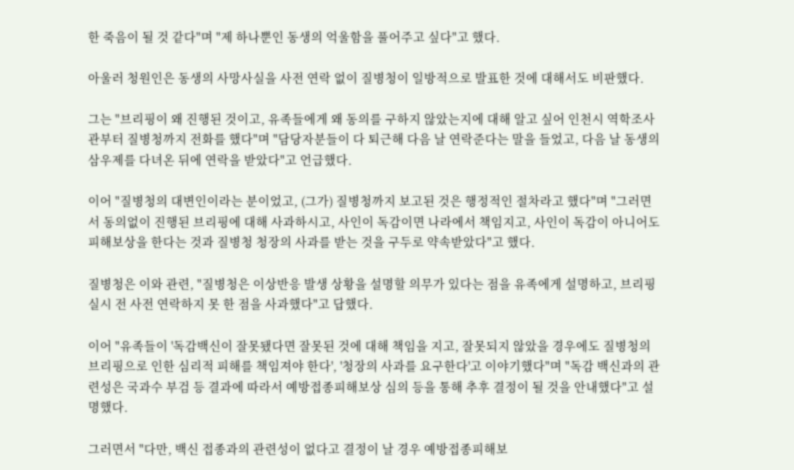한 죽음이 될 것 같다"며 "제 하나뿐인 동생의 억울함을 풀어주고 싶다"고 했다.

아울러 청원인은 동생의 사망사실을 사전 연락 없이 질병청이 일방적으로 발표한 것에 대해서도 비판했다.

그는 "브리핑이 왜 진행된 것이고, 유족들에게 왜 동의를 구하지 않았는지에 대해 알고 싶어 인천시 역학조사관부터 질병청까지 전화를 했다"며 "담당자분들이 다 퇴근해 다음 날 연락준다는 말을 들었고, 다음 날 동생의 삼우제를 다녀온 뒤에 연락을 받았다"고 언급했다.

이어 "질병청의 대변인이라는 분이었고, (그가) 질병청까지 보고된 것은 행정적인 절차라고 했다"며 "그러면서 동의없이 진행된 브리핑에 대해 사과하시고, 사인이 독감이면 나라에서 책임지고, 사인이 독감이 아니어도 피해보상을 한다는 것과 질병청 청장의 사과를 받는 것을 구두로 약속받았다"고 했다.

질병청은 이와 관련, "질병청은 이상반응 발생 상황을 설명할 의무가 있다는 점을 유족에게 설명하고, 브리핑 실시 전 사전 연락하지 못 한 점을 사과했다"고 답했다.

이어 "유족들이 '독감백신이 잘못됐다면 잘못된 것에 대해 책임을 지고, 잘못되지 않았을 경우에도 질병청의 브리핑으로 인한 심리적 피해를 책임져야 한다', '청장의 사과를 요구한다'고 이야기했다"며 "독감 백신과의 관련성은 국과수 부검 등 결과에 따라서 예방접종피해보상 심의 등을 통해 추후 결정이 될 것을 안내했다"고 설명했다.

그러면서 "다만, 백신 접종과의 관련성이 없다고 결정이 날 경우 예방접종피해보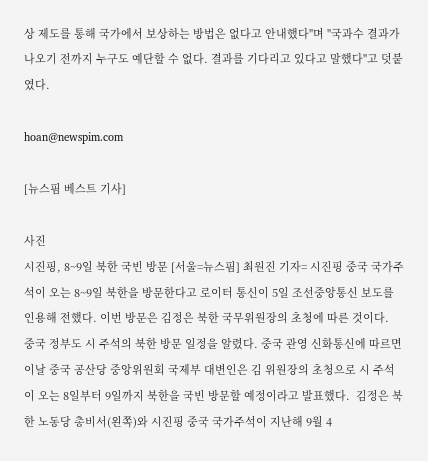상 제도를 통해 국가에서 보상하는 방법은 없다고 안내했다"며 "국과수 결과가 나오기 전까지 누구도 예단할 수 없다. 결과를 기다리고 있다고 말했다"고 덧붙였다.

hoan@newspim.com

[뉴스핌 베스트 기사]

사진
시진핑, 8~9일 북한 국빈 방문 [서울=뉴스핌] 최원진 기자= 시진핑 중국 국가주석이 오는 8~9일 북한을 방문한다고 로이터 통신이 5일 조선중앙통신 보도를 인용해 전했다. 이번 방문은 김정은 북한 국무위원장의 초청에 따른 것이다.  중국 정부도 시 주석의 북한 방문 일정을 알렸다. 중국 관영 신화통신에 따르면 이날 중국 공산당 중앙위원회 국제부 대변인은 김 위원장의 초청으로 시 주석이 오는 8일부터 9일까지 북한을 국빈 방문할 예정이라고 발표했다.  김정은 북한 노동당 총비서(왼쪽)와 시진핑 중국 국가주석이 지난해 9월 4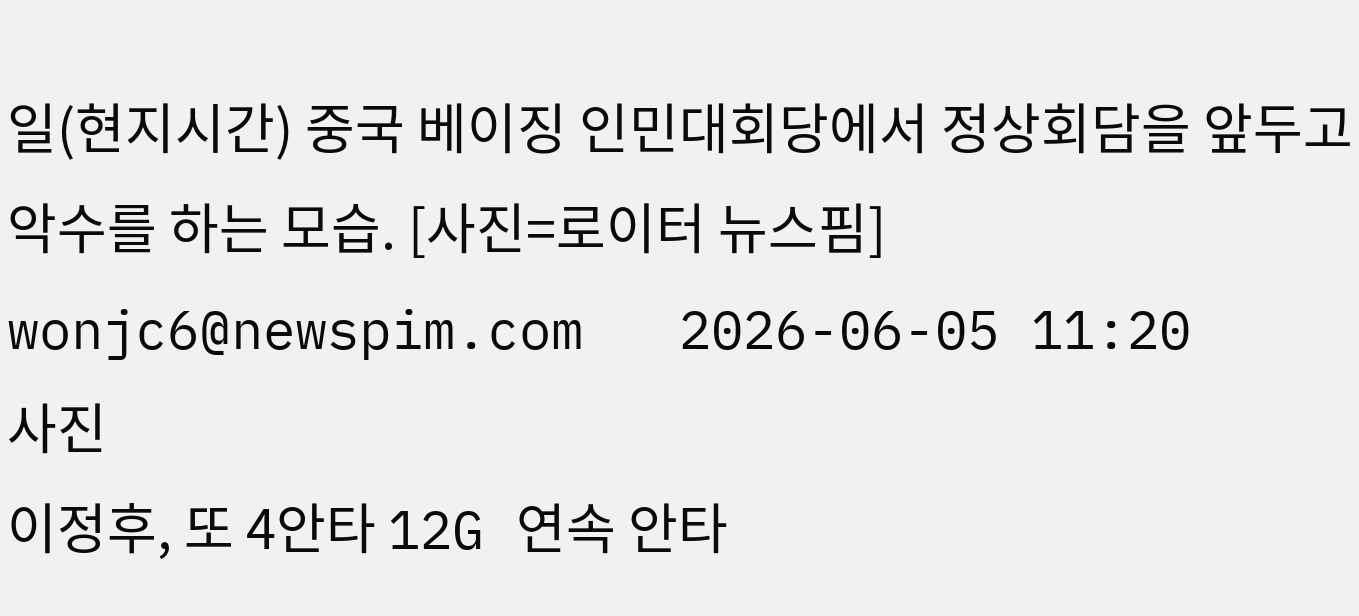일(현지시간) 중국 베이징 인민대회당에서 정상회담을 앞두고 악수를 하는 모습. [사진=로이터 뉴스핌] wonjc6@newspim.com   2026-06-05 11:20
사진
이정후, 또 4안타 12G 연속 안타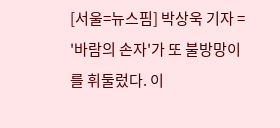[서울=뉴스핌] 박상욱 기자 = '바람의 손자'가 또 불방망이를 휘둘렀다. 이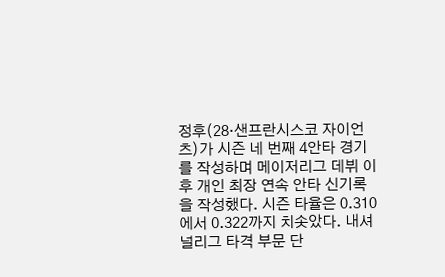정후(28·샌프란시스코 자이언츠)가 시즌 네 번째 4안타 경기를 작성하며 메이저리그 데뷔 이후 개인 최장 연속 안타 신기록을 작성했다. 시즌 타율은 0.310에서 0.322까지 치솟았다. 내셔널리그 타격 부문 단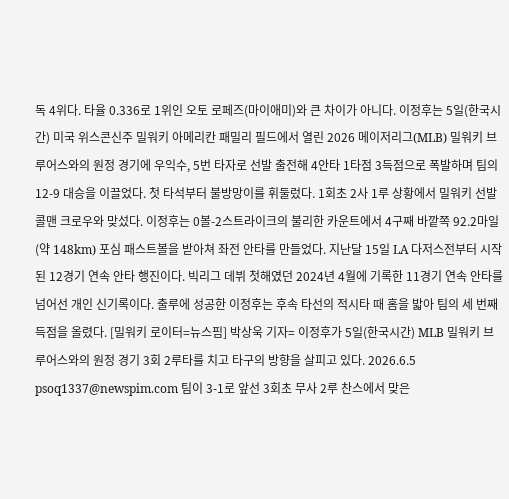독 4위다. 타율 0.336로 1위인 오토 로페즈(마이애미)와 큰 차이가 아니다. 이정후는 5일(한국시간) 미국 위스콘신주 밀워키 아메리칸 패밀리 필드에서 열린 2026 메이저리그(MLB) 밀워키 브루어스와의 원정 경기에 우익수, 5번 타자로 선발 출전해 4안타 1타점 3득점으로 폭발하며 팀의 12-9 대승을 이끌었다. 첫 타석부터 불방망이를 휘둘렀다. 1회초 2사 1루 상황에서 밀워키 선발 콜맨 크로우와 맞섰다. 이정후는 0볼-2스트라이크의 불리한 카운트에서 4구째 바깥쪽 92.2마일(약 148km) 포심 패스트볼을 받아쳐 좌전 안타를 만들었다. 지난달 15일 LA 다저스전부터 시작된 12경기 연속 안타 행진이다. 빅리그 데뷔 첫해였던 2024년 4월에 기록한 11경기 연속 안타를 넘어선 개인 신기록이다. 출루에 성공한 이정후는 후속 타선의 적시타 때 홈을 밟아 팀의 세 번째 득점을 올렸다. [밀워키 로이터=뉴스핌] 박상욱 기자= 이정후가 5일(한국시간) MLB 밀워키 브루어스와의 원정 경기 3회 2루타를 치고 타구의 방향을 살피고 있다. 2026.6.5 psoq1337@newspim.com 팀이 3-1로 앞선 3회초 무사 2루 찬스에서 맞은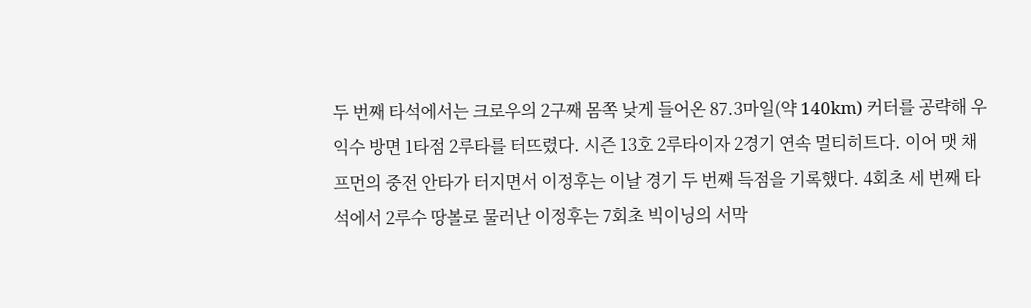두 번째 타석에서는 크로우의 2구째 몸쪽 낮게 들어온 87.3마일(약 140km) 커터를 공략해 우익수 방면 1타점 2루타를 터뜨렸다. 시즌 13호 2루타이자 2경기 연속 멀티히트다. 이어 맷 채프먼의 중전 안타가 터지면서 이정후는 이날 경기 두 번째 득점을 기록했다. 4회초 세 번째 타석에서 2루수 땅볼로 물러난 이정후는 7회초 빅이닝의 서막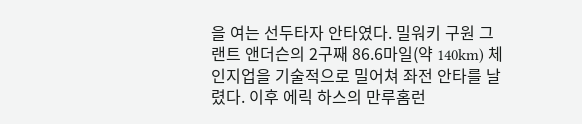을 여는 선두타자 안타였다. 밀워키 구원 그랜트 앤더슨의 2구째 86.6마일(약 140km) 체인지업을 기술적으로 밀어쳐 좌전 안타를 날렸다. 이후 에릭 하스의 만루홈런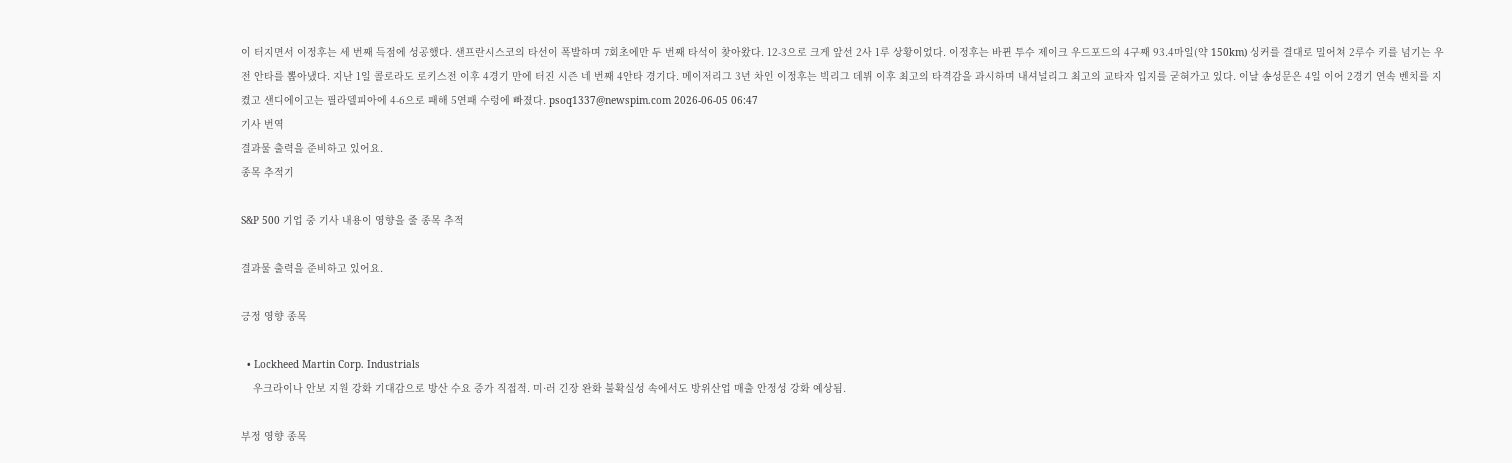이 터지면서 이정후는 세 번째 득점에 성공했다. 샌프란시스코의 타선이 폭발하며 7회초에만 두 번째 타석이 찾아왔다. 12-3으로 크게 앞선 2사 1루 상황이었다. 이정후는 바뀐 투수 제이크 우드포드의 4구째 93.4마일(약 150km) 싱커를 결대로 밀어쳐 2루수 키를 넘기는 우전 안타를 뽑아냈다. 지난 1일 콜로라도 로키스전 이후 4경기 만에 터진 시즌 네 번째 4안타 경기다. 메이저리그 3년 차인 이정후는 빅리그 데뷔 이후 최고의 타격감을 과시하며 내셔널리그 최고의 교타자 입지를 굳혀가고 있다. 이날 송성문은 4일 이어 2경기 연속 벤치를 지켰고 샌디에이고는 필라델피아에 4-6으로 패해 5연패 수렁에 빠졌다. psoq1337@newspim.com 2026-06-05 06:47
기사 번역
결과물 출력을 준비하고 있어요.
종목 추적기

S&P 500 기업 중 기사 내용이 영향을 줄 종목 추적

결과물 출력을 준비하고 있어요.

긍정 영향 종목

  • Lockheed Martin Corp. Industrials
    우크라이나 안보 지원 강화 기대감으로 방산 수요 증가 직접적. 미·러 긴장 완화 불확실성 속에서도 방위산업 매출 안정성 강화 예상됨.

부정 영향 종목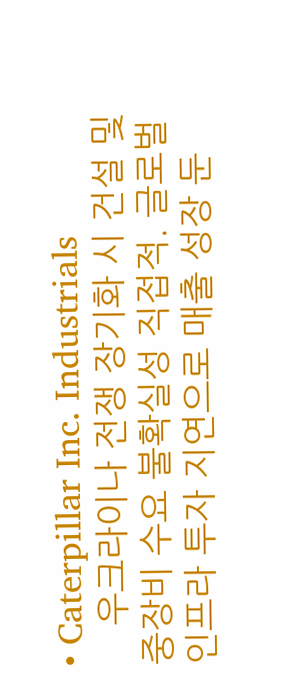• Caterpillar Inc. Industrials
    우크라이나 전쟁 장기화 시 건설 및 중장비 수요 불확실성 직접적. 글로벌 인프라 투자 지연으로 매출 성장 둔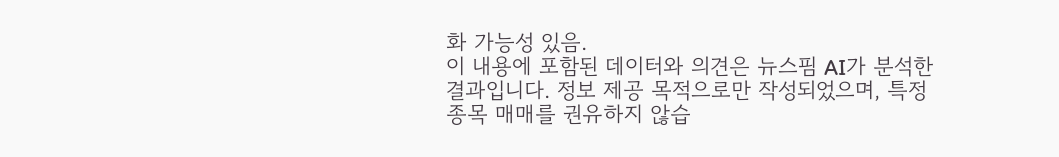화 가능성 있음.
이 내용에 포함된 데이터와 의견은 뉴스핌 AI가 분석한 결과입니다. 정보 제공 목적으로만 작성되었으며, 특정 종목 매매를 권유하지 않습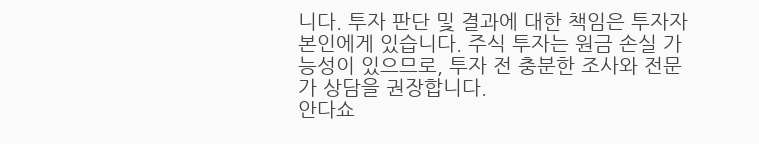니다. 투자 판단 및 결과에 대한 책임은 투자자 본인에게 있습니다. 주식 투자는 원금 손실 가능성이 있으므로, 투자 전 충분한 조사와 전문가 상담을 권장합니다.
안다쇼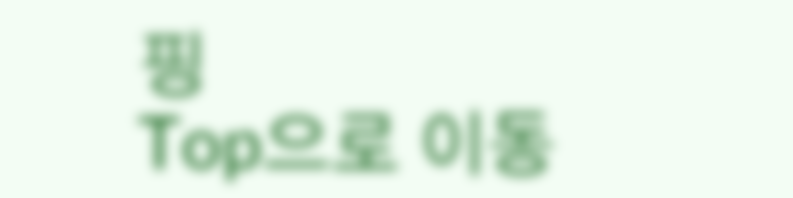핑
Top으로 이동